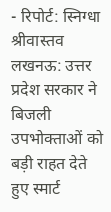- रिपोर्ट: स्निग्धा श्रीवास्तव
लखनऊ: उत्तर प्रदेश सरकार ने बिजली उपभोक्ताओं को बड़ी राहत देते हुए स्मार्ट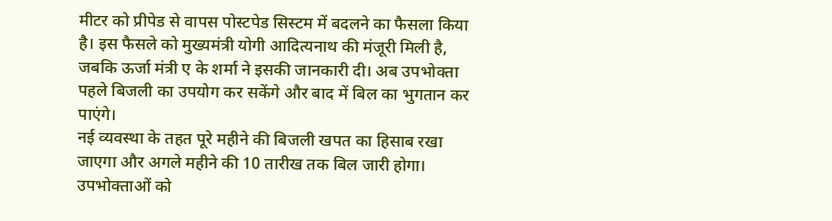मीटर को प्रीपेड से वापस पोस्टपेड सिस्टम में बदलने का फैसला किया है। इस फैसले को मुख्यमंत्री योगी आदित्यनाथ की मंजूरी मिली है, जबकि ऊर्जा मंत्री ए के शर्मा ने इसकी जानकारी दी। अब उपभोक्ता पहले बिजली का उपयोग कर सकेंगे और बाद में बिल का भुगतान कर पाएंगे।
नई व्यवस्था के तहत पूरे महीने की बिजली खपत का हिसाब रखा जाएगा और अगले महीने की 10 तारीख तक बिल जारी होगा। उपभोक्ताओं को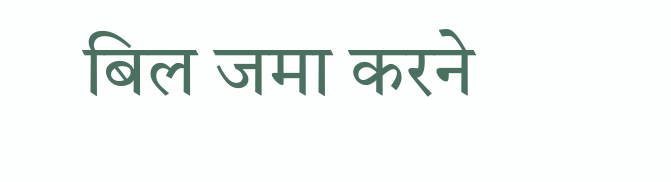बिल जमा करने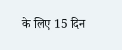के लिए 15 दिन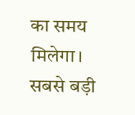का समय मिलेगा। सबसे बड़ी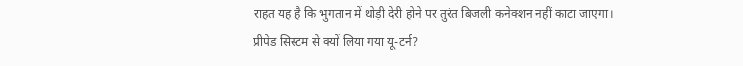राहत यह है कि भुगतान में थोड़ी देरी होने पर तुरंत बिजली कनेक्शन नहीं काटा जाएगा।
प्रीपेड सिस्टम से क्यों लिया गया यू-टर्न?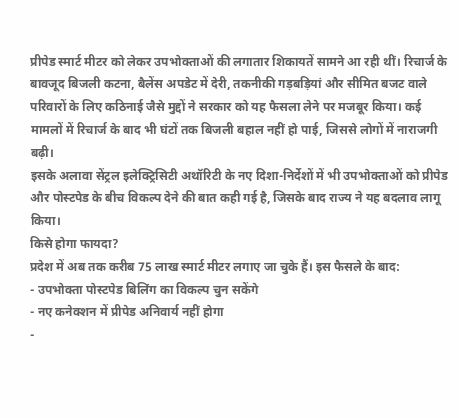प्रीपेड स्मार्ट मीटर को लेकर उपभोक्ताओं की लगातार शिकायतें सामने आ रही थीं। रिचार्ज के बावजूद बिजली कटना, बैलेंस अपडेट में देरी, तकनीकी गड़बड़ियां और सीमित बजट वाले परिवारों के लिए कठिनाई जैसे मुद्दों ने सरकार को यह फैसला लेने पर मजबूर किया। कई मामलों में रिचार्ज के बाद भी घंटों तक बिजली बहाल नहीं हो पाई, जिससे लोगों में नाराजगी बढ़ी।
इसके अलावा सेंट्रल इलेक्ट्रिसिटी अथॉरिटी के नए दिशा-निर्देशों में भी उपभोक्ताओं को प्रीपेड और पोस्टपेड के बीच विकल्प देने की बात कही गई है, जिसके बाद राज्य ने यह बदलाव लागू किया।
किसे होगा फायदा?
प्रदेश में अब तक करीब 75 लाख स्मार्ट मीटर लगाए जा चुके हैं। इस फैसले के बाद:
- उपभोक्ता पोस्टपेड बिलिंग का विकल्प चुन सकेंगे
- नए कनेक्शन में प्रीपेड अनिवार्य नहीं होगा
-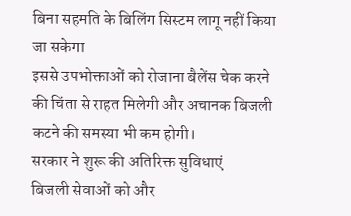बिना सहमति के बिलिंग सिस्टम लागू नहीं किया जा सकेगा
इससे उपभोक्ताओं को रोजाना बैलेंस चेक करने की चिंता से राहत मिलेगी और अचानक बिजली कटने की समस्या भी कम होगी।
सरकार ने शुरू की अतिरिक्त सुविधाएं
बिजली सेवाओं को और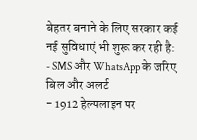बेहतर बनाने के लिए सरकार कई नई सुविधाएं भी शुरू कर रही है:
- SMS और WhatsApp के जरिए बिल और अलर्ट
- 1912 हेल्पलाइन पर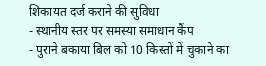शिकायत दर्ज कराने की सुविधा
- स्थानीय स्तर पर समस्या समाधान कैंप
- पुराने बकाया बिल को 10 किस्तों में चुकाने का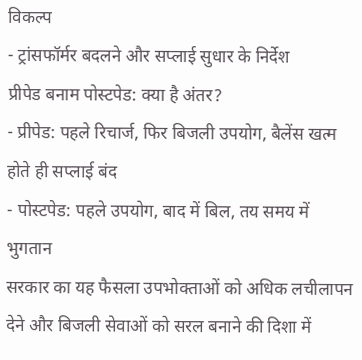विकल्प
- ट्रांसफॉर्मर बदलने और सप्लाई सुधार के निर्देश
प्रीपेड बनाम पोस्टपेड: क्या है अंतर?
- प्रीपेड: पहले रिचार्ज, फिर बिजली उपयोग, बैलेंस खत्म होते ही सप्लाई बंद
- पोस्टपेड: पहले उपयोग, बाद में बिल, तय समय में भुगतान
सरकार का यह फैसला उपभोक्ताओं को अधिक लचीलापन देने और बिजली सेवाओं को सरल बनाने की दिशा में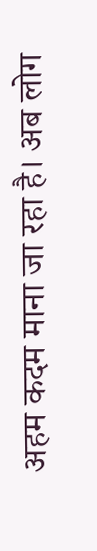अहम कदम माना जा रहा है। अब लोग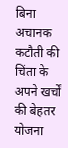बिना अचानक कटौती की चिंता के अपने खर्चों की बेहतर योजना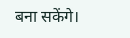बना सकेंगे।